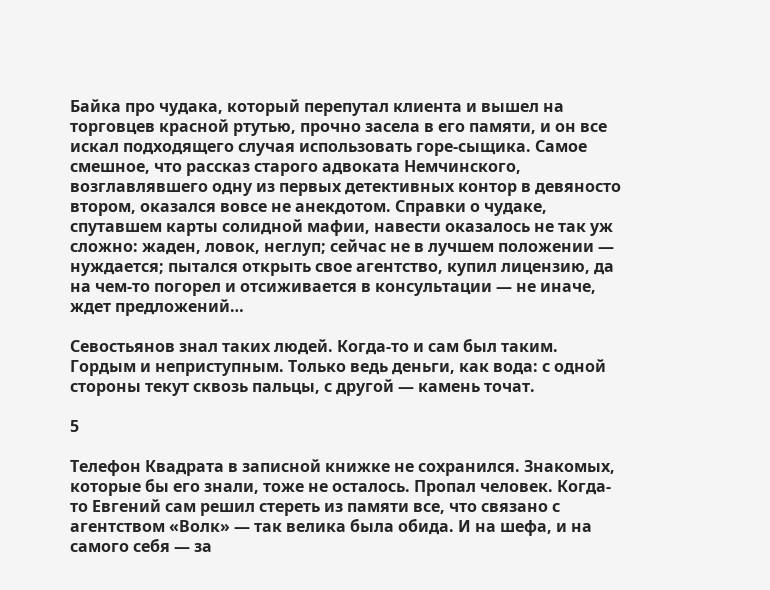Байка про чудака, который перепутал клиента и вышел на торговцев красной ртутью, прочно засела в его памяти, и он все искал подходящего случая использовать горе-сыщика. Самое смешное, что рассказ старого адвоката Немчинского, возглавлявшего одну из первых детективных контор в девяносто втором, оказался вовсе не анекдотом. Справки о чудаке, спутавшем карты солидной мафии, навести оказалось не так уж сложно: жаден, ловок, неглуп; сейчас не в лучшем положении — нуждается; пытался открыть свое агентство, купил лицензию, да на чем-то погорел и отсиживается в консультации — не иначе, ждет предложений…

Севостьянов знал таких людей. Когда-то и сам был таким. Гордым и неприступным. Только ведь деньги, как вода: с одной стороны текут сквозь пальцы, с другой — камень точат.

5

Телефон Квадрата в записной книжке не сохранился. Знакомых, которые бы его знали, тоже не осталось. Пропал человек. Когда-то Евгений сам решил стереть из памяти все, что связано с агентством «Волк» — так велика была обида. И на шефа, и на самого себя — за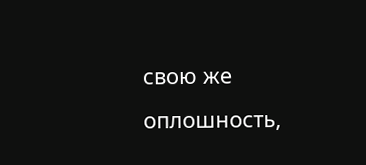свою же оплошность,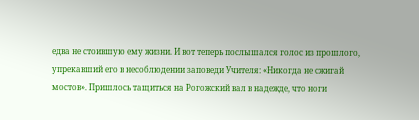едва не стоившую ему жизни. И вот теперь послышался голос из прошлого, упрекавший его в несоблюдении заповеди Учителя: «Никогда не сжигай мостов». Пришлось тащиться на Рогожский вал в надежде, что ноги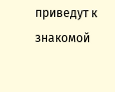приведут к знакомой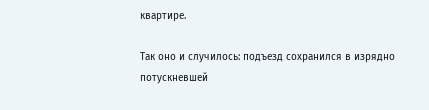квартире.

Так оно и случилось: подъезд сохранился в изрядно потускневшей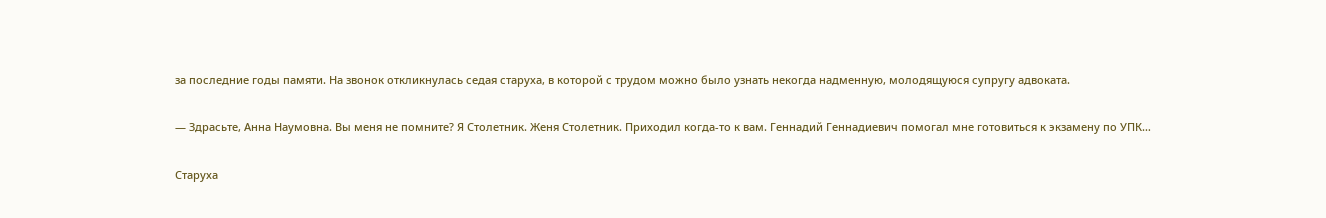за последние годы памяти. На звонок откликнулась седая старуха, в которой с трудом можно было узнать некогда надменную, молодящуюся супругу адвоката.

— Здрасьте, Анна Наумовна. Вы меня не помните? Я Столетник. Женя Столетник. Приходил когда-то к вам. Геннадий Геннадиевич помогал мне готовиться к экзамену по УПК…

Старуха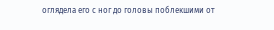оглядела его с ног до головы поблекшими от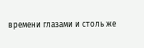времени глазами и столь же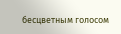бесцветным голосом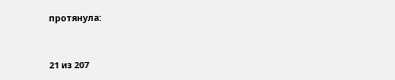протянула:



21 из 207